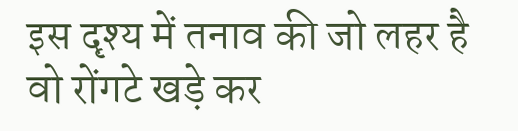इस दृश्य में तनाव की जो लहर है वो रोंगटे खड़े कर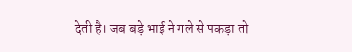देती है। जब बड़े भाई ने गले से पकड़ा तो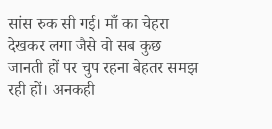सांस रुक सी गई। माँ का चेहरा देखकर लगा जैसे वो सब कुछ जानती हों पर चुप रहना बेहतर समझ रही हों। अनकही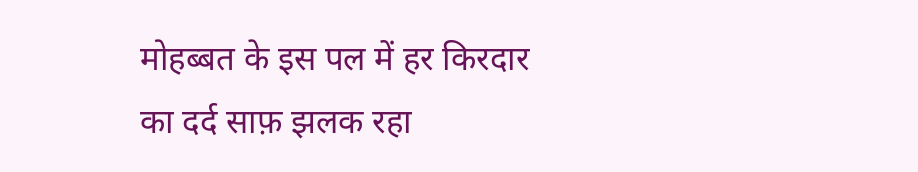मोहब्बत के इस पल में हर किरदार का दर्द साफ़ झलक रहा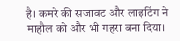है। कमरे की सजावट और लाइटिंग ने माहौल को और भी गहरा बना दिया।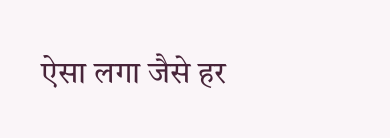ऐसा लगा जैसे हर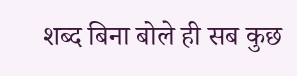शब्द बिना बोले ही सब कुछ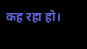कह रहा हो।